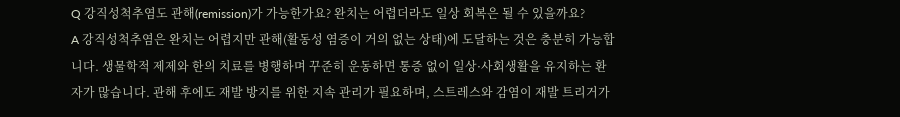Q 강직성척추염도 관해(remission)가 가능한가요? 완치는 어렵더라도 일상 회복은 될 수 있을까요?
A 강직성척추염은 완치는 어렵지만 관해(활동성 염증이 거의 없는 상태)에 도달하는 것은 충분히 가능합니다. 생물학적 제제와 한의 치료를 병행하며 꾸준히 운동하면 통증 없이 일상·사회생활을 유지하는 환자가 많습니다. 관해 후에도 재발 방지를 위한 지속 관리가 필요하며, 스트레스와 감염이 재발 트리거가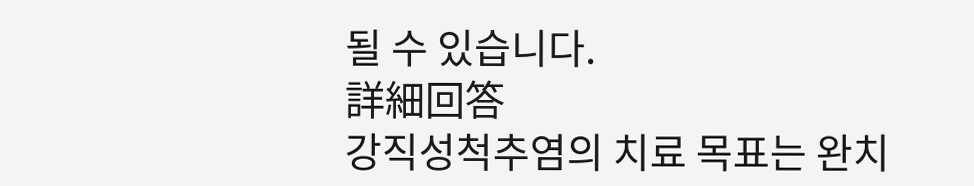될 수 있습니다.
詳細回答
강직성척추염의 치료 목표는 완치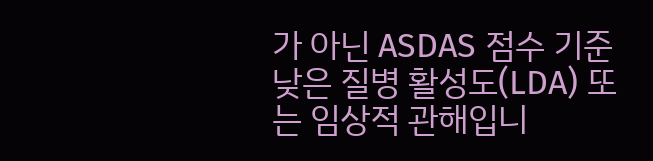가 아닌 ASDAS 점수 기준 낮은 질병 활성도(LDA) 또는 임상적 관해입니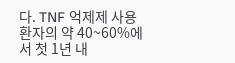다. TNF 억제제 사용 환자의 약 40~60%에서 첫 1년 내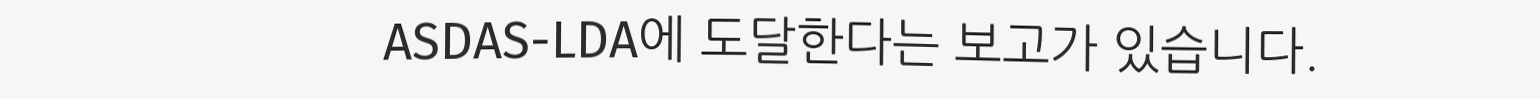ASDAS-LDA에 도달한다는 보고가 있습니다.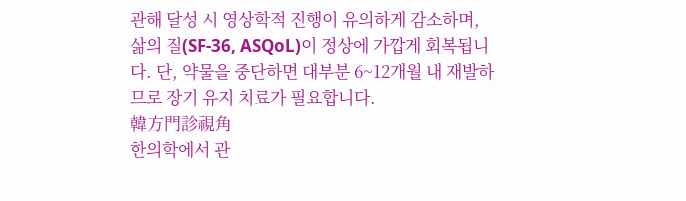관해 달성 시 영상학적 진행이 유의하게 감소하며, 삶의 질(SF-36, ASQoL)이 정상에 가깝게 회복됩니다. 단, 약물을 중단하면 대부분 6~12개월 내 재발하므로 장기 유지 치료가 필요합니다.
韓方門診視角
한의학에서 관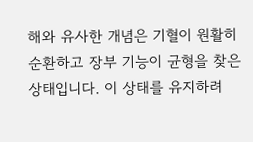해와 유사한 개념은 기혈이 원활히 순환하고 장부 기능이 균형을 찾은 상태입니다. 이 상태를 유지하려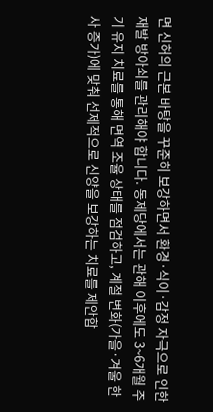면 신허의 근본 바탕을 꾸준히 보강하면서 환경·식이·감정 자극으로 인한 재발 방아쇠를 관리해야 합니다. 동제당에서는 관해 이후에도 3~6개월 주기 유지 치료를 통해 면역 조율 상태를 점검하고, 계절 변화(가을·겨울 한사 증가)에 맞춰 선제적으로 신양을 보강하는 치료를 제안합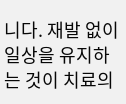니다. 재발 없이 일상을 유지하는 것이 치료의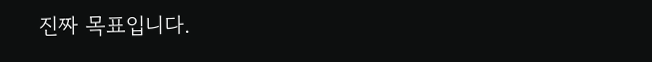진짜 목표입니다.